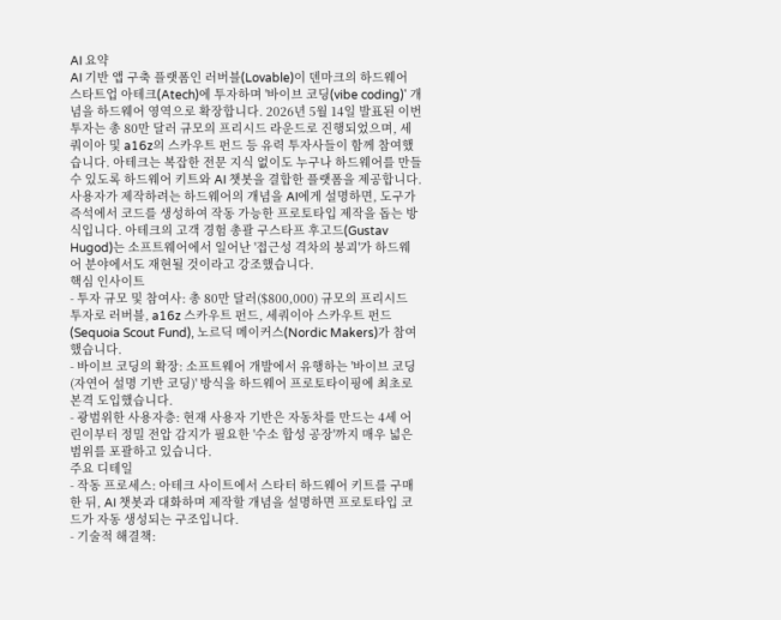AI 요약
AI 기반 앱 구축 플랫폼인 러버블(Lovable)이 덴마크의 하드웨어 스타트업 아테크(Atech)에 투자하며 '바이브 코딩(vibe coding)' 개념을 하드웨어 영역으로 확장합니다. 2026년 5월 14일 발표된 이번 투자는 총 80만 달러 규모의 프리시드 라운드로 진행되었으며, 세쿼이아 및 a16z의 스카우트 펀드 등 유력 투자사들이 함께 참여했습니다. 아테크는 복잡한 전문 지식 없이도 누구나 하드웨어를 만들 수 있도록 하드웨어 키트와 AI 챗봇을 결합한 플랫폼을 제공합니다. 사용자가 제작하려는 하드웨어의 개념을 AI에게 설명하면, 도구가 즉석에서 코드를 생성하여 작동 가능한 프로토타입 제작을 돕는 방식입니다. 아테크의 고객 경험 총괄 구스타프 후고드(Gustav Hugod)는 소프트웨어에서 일어난 '접근성 격차의 붕괴'가 하드웨어 분야에서도 재현될 것이라고 강조했습니다.
핵심 인사이트
- 투자 규모 및 참여사: 총 80만 달러($800,000) 규모의 프리시드 투자로 러버블, a16z 스카우트 펀드, 세쿼이아 스카우트 펀드(Sequoia Scout Fund), 노르딕 메이커스(Nordic Makers)가 참여했습니다.
- 바이브 코딩의 확장: 소프트웨어 개발에서 유행하는 '바이브 코딩(자연어 설명 기반 코딩)' 방식을 하드웨어 프로토타이핑에 최초로 본격 도입했습니다.
- 광범위한 사용자층: 현재 사용자 기반은 자동차를 만드는 4세 어린이부터 정밀 전압 감지가 필요한 '수소 합성 공장'까지 매우 넓은 범위를 포괄하고 있습니다.
주요 디테일
- 작동 프로세스: 아테크 사이트에서 스타터 하드웨어 키트를 구매한 뒤, AI 챗봇과 대화하며 제작할 개념을 설명하면 프로토타입 코드가 자동 생성되는 구조입니다.
- 기술적 해결책: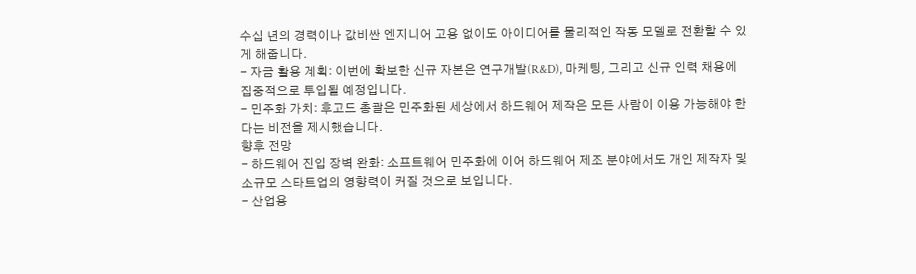수십 년의 경력이나 값비싼 엔지니어 고용 없이도 아이디어를 물리적인 작동 모델로 전환할 수 있게 해줍니다.
- 자금 활용 계획: 이번에 확보한 신규 자본은 연구개발(R&D), 마케팅, 그리고 신규 인력 채용에 집중적으로 투입될 예정입니다.
- 민주화 가치: 후고드 총괄은 민주화된 세상에서 하드웨어 제작은 모든 사람이 이용 가능해야 한다는 비전을 제시했습니다.
향후 전망
- 하드웨어 진입 장벽 완화: 소프트웨어 민주화에 이어 하드웨어 제조 분야에서도 개인 제작자 및 소규모 스타트업의 영향력이 커질 것으로 보입니다.
- 산업용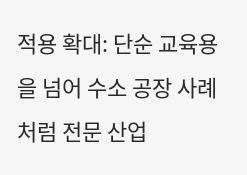적용 확대: 단순 교육용을 넘어 수소 공장 사례처럼 전문 산업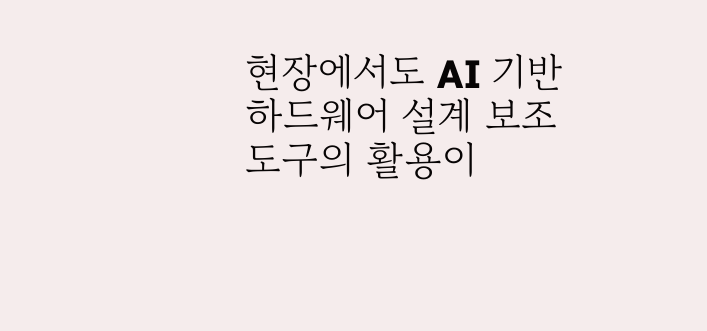현장에서도 AI 기반 하드웨어 설계 보조 도구의 활용이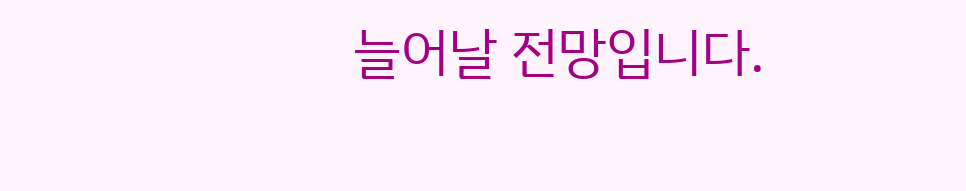늘어날 전망입니다.